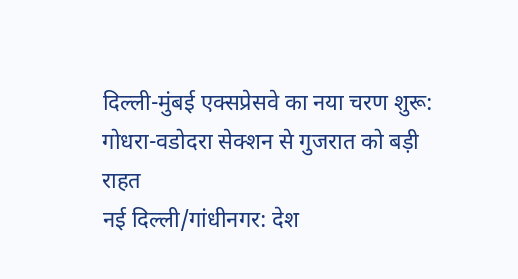दिल्ली-मुंबई एक्सप्रेसवे का नया चरण शुरू: गोधरा-वडोदरा सेक्शन से गुजरात को बड़ी राहत
नई दिल्ली/गांधीनगर: देश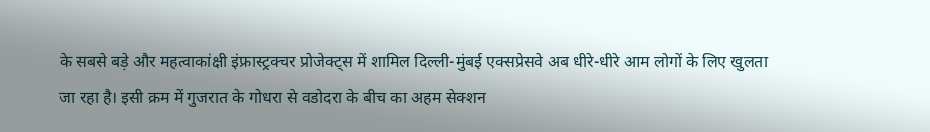के सबसे बड़े और महत्वाकांक्षी इंफ्रास्ट्रक्चर प्रोजेक्ट्स में शामिल दिल्ली-मुंबई एक्सप्रेसवे अब धीरे-धीरे आम लोगों के लिए खुलता जा रहा है। इसी क्रम में गुजरात के गोधरा से वडोदरा के बीच का अहम सेक्शन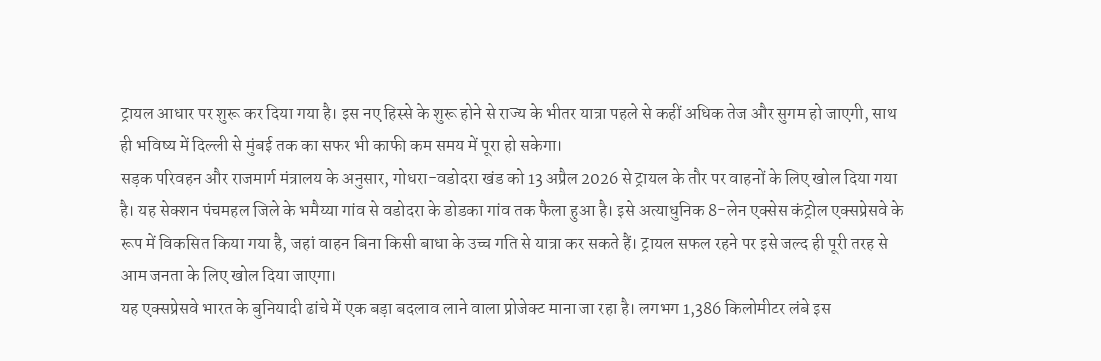ट्रायल आधार पर शुरू कर दिया गया है। इस नए हिस्से के शुरू होने से राज्य के भीतर यात्रा पहले से कहीं अधिक तेज और सुगम हो जाएगी, साथ ही भविष्य में दिल्ली से मुंबई तक का सफर भी काफी कम समय में पूरा हो सकेगा।
सड़क परिवहन और राजमार्ग मंत्रालय के अनुसार, गोधरा-वडोदरा खंड को 13 अप्रैल 2026 से ट्रायल के तौर पर वाहनों के लिए खोल दिया गया है। यह सेक्शन पंचमहल जिले के भमैय्या गांव से वडोदरा के डोडका गांव तक फैला हुआ है। इसे अत्याधुनिक 8-लेन एक्सेस कंट्रोल एक्सप्रेसवे के रूप में विकसित किया गया है, जहां वाहन बिना किसी बाधा के उच्च गति से यात्रा कर सकते हैं। ट्रायल सफल रहने पर इसे जल्द ही पूरी तरह से आम जनता के लिए खोल दिया जाएगा।
यह एक्सप्रेसवे भारत के बुनियादी ढांचे में एक बड़ा बदलाव लाने वाला प्रोजेक्ट माना जा रहा है। लगभग 1,386 किलोमीटर लंबे इस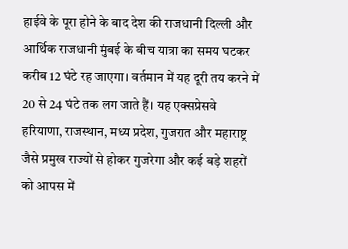हाईवे के पूरा होने के बाद देश की राजधानी दिल्ली और आर्थिक राजधानी मुंबई के बीच यात्रा का समय घटकर करीब 12 घंटे रह जाएगा। वर्तमान में यह दूरी तय करने में 20 से 24 घंटे तक लग जाते हैं। यह एक्सप्रेसवे हरियाणा, राजस्थान, मध्य प्रदेश, गुजरात और महाराष्ट्र जैसे प्रमुख राज्यों से होकर गुजरेगा और कई बड़े शहरों को आपस में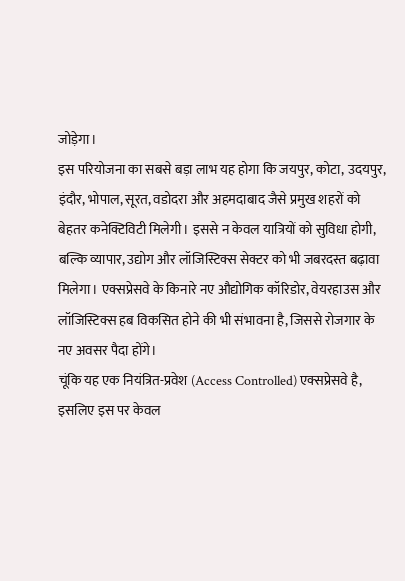जोड़ेगा।
इस परियोजना का सबसे बड़ा लाभ यह होगा कि जयपुर, कोटा, उदयपुर, इंदौर, भोपाल, सूरत, वडोदरा और अहमदाबाद जैसे प्रमुख शहरों को बेहतर कनेक्टिविटी मिलेगी। इससे न केवल यात्रियों को सुविधा होगी, बल्कि व्यापार, उद्योग और लॉजिस्टिक्स सेक्टर को भी जबरदस्त बढ़ावा मिलेगा। एक्सप्रेसवे के किनारे नए औद्योगिक कॉरिडोर, वेयरहाउस और लॉजिस्टिक्स हब विकसित होने की भी संभावना है, जिससे रोजगार के नए अवसर पैदा होंगे।
चूंकि यह एक नियंत्रित-प्रवेश (Access Controlled) एक्सप्रेसवे है, इसलिए इस पर केवल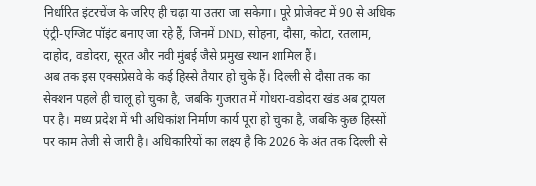निर्धारित इंटरचेंज के जरिए ही चढ़ा या उतरा जा सकेगा। पूरे प्रोजेक्ट में 90 से अधिक एंट्री-एग्जिट पॉइंट बनाए जा रहे हैं, जिनमें DND, सोहना, दौसा, कोटा, रतलाम, दाहोद, वडोदरा, सूरत और नवी मुंबई जैसे प्रमुख स्थान शामिल हैं।
अब तक इस एक्सप्रेसवे के कई हिस्से तैयार हो चुके हैं। दिल्ली से दौसा तक का सेक्शन पहले ही चालू हो चुका है, जबकि गुजरात में गोधरा-वडोदरा खंड अब ट्रायल पर है। मध्य प्रदेश में भी अधिकांश निर्माण कार्य पूरा हो चुका है, जबकि कुछ हिस्सों पर काम तेजी से जारी है। अधिकारियों का लक्ष्य है कि 2026 के अंत तक दिल्ली से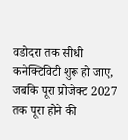वडोदरा तक सीधी कनेक्टिविटी शुरू हो जाए, जबकि पूरा प्रोजेक्ट 2027 तक पूरा होने की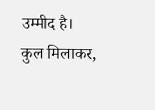उम्मीद है।
कुल मिलाकर,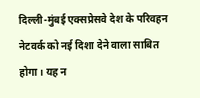दिल्ली-मुंबई एक्सप्रेसवे देश के परिवहन नेटवर्क को नई दिशा देने वाला साबित होगा। यह न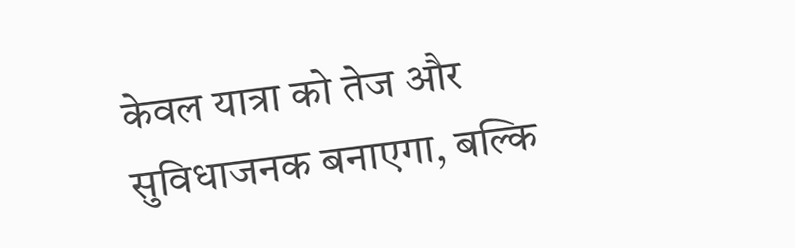केवल यात्रा को तेज और सुविधाजनक बनाएगा, बल्कि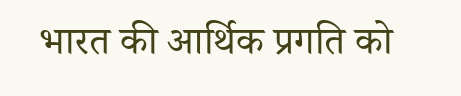भारत की आर्थिक प्रगति को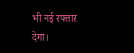भी नई रफ्तार देगा।